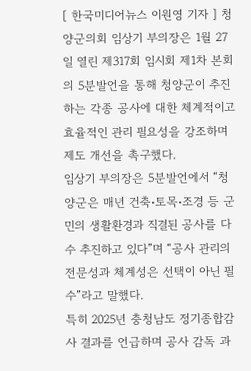[ 한국미디어뉴스 이원영 기자 ] 청양군의회 임상기 부의장은 1월 27일 열린 제317회 임시회 제1차 본회의 5분발언을 통해 청양군이 추진하는 각종 공사에 대한 체계적이고 효율적인 관리 필요성을 강조하며 제도 개선을 촉구했다.
임상기 부의장은 5분발언에서 “청양군은 매년 건축⋅토목⋅조경 등 군민의 생활환경과 직결된 공사를 다수 추진하고 있다”며 “공사 관리의 전문성과 체계성은 선택이 아닌 필수”라고 말했다.
특히 2025년 충청남도 정기종합감사 결과를 언급하며 공사 감독 과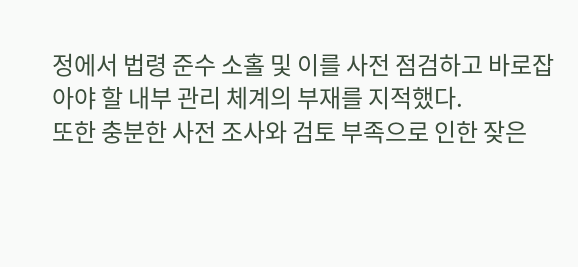정에서 법령 준수 소홀 및 이를 사전 점검하고 바로잡아야 할 내부 관리 체계의 부재를 지적했다.
또한 충분한 사전 조사와 검토 부족으로 인한 잦은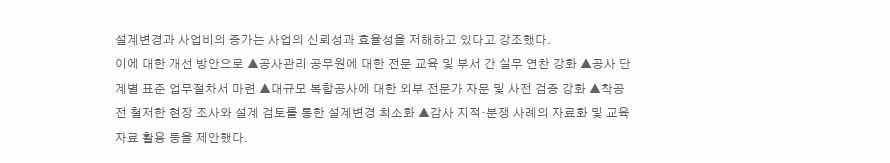설계변경과 사업비의 증가는 사업의 신뢰성과 효율성을 저해하고 있다고 강조했다.
이에 대한 개선 방안으로 ▲공사관리 공무원에 대한 전문 교육 및 부서 간 실무 연찬 강화 ▲공사 단계별 표준 업무절차서 마련 ▲대규모 복합공사에 대한 외부 전문가 자문 및 사전 검증 강화 ▲착공 전 철저한 현장 조사와 설계 검토를 통한 설계변경 최소화 ▲감사 지적⋅분쟁 사례의 자료화 및 교육 자료 활용 등을 제안했다.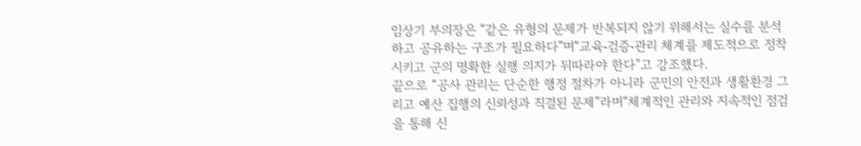임상기 부의장은 “같은 유형의 문제가 반복되지 않기 위해서는 실수를 분석하고 공유하는 구조가 필요하다”며“교육⋅검증⋅관리 체계를 제도적으로 정착시키고 군의 명확한 실행 의지가 뒤따라야 한다”고 강조했다.
끝으로 “공사 관리는 단순한 행정 절차가 아니라 군민의 안전과 생활환경 그리고 예산 집행의 신뢰성과 직결된 문제”라며“체계적인 관리와 지속적인 점검을 통해 신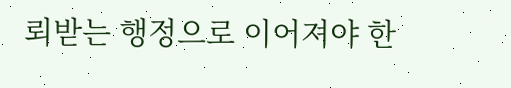뢰받는 행정으로 이어져야 한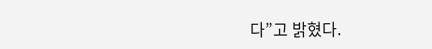다”고 밝혔다.